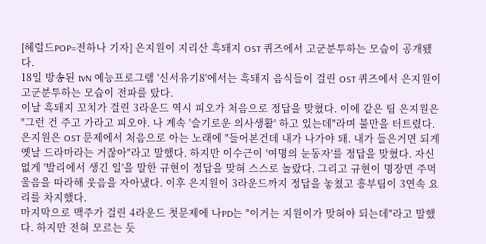[헤럴드POP=전하나 기자] 은지원이 지리산 흑돼지 OST 퀴즈에서 고군분투하는 모습이 공개됐다.
18일 방송된 tvN 예능프로그램 '신서유기8'에서는 흑돼지 음식들이 걸린 OST 퀴즈에서 은지원이 고군분투하는 모습이 전파를 탔다.
이날 흑돼지 꼬치가 걸린 3라운드 역시 피오가 처음으로 정답을 맞혔다. 이에 같은 팀 은지원은 "그런 건 주고 가라고 피오야. 나 계속 '슬기로운 의사생활' 하고 있는데"라며 불만을 터트렸다. 은지원은 OST 문제에서 처음으로 아는 노래에 "들어본건데 내가 나가야 돼. 내가 들은거면 되게 옛날 드라마라는 거잖아"라고 말했다. 하지만 이수근이 '여명의 눈동자'를 정답을 맞혔다. 자신없게 '발리에서 생긴 일'을 말한 규현이 정답을 맞혀 스스로 놀랐다. 그리고 규현이 명장면 주먹울음을 따라해 웃음을 자아냈다. 이후 은지원이 3라운드까지 정답을 놓쳤고 흥부팀이 3연속 요리를 차지했다.
마지막으로 맥주가 걸린 4라운드 첫문제에 나PD는 "이거는 지원이가 맞혀야 되는데"라고 말했다. 하지만 전혀 모르는 듯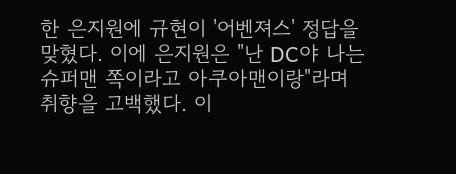한 은지원에 규현이 '어벤져스' 정답을 맞혔다. 이에 은지원은 "난 DC야 나는 슈퍼맨 쪽이라고 아쿠아맨이랑"라며 취향을 고백했다. 이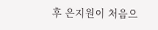후 은지원이 처음으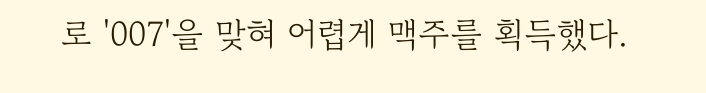로 '007'을 맞혀 어렵게 맥주를 획득했다.